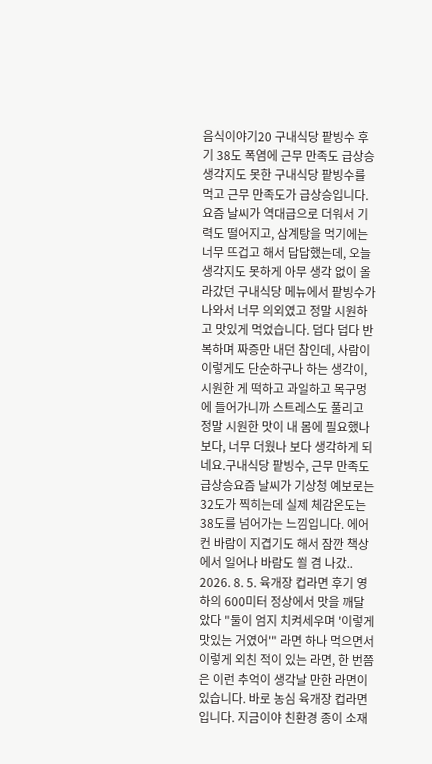음식이야기20 구내식당 팥빙수 후기 38도 폭염에 근무 만족도 급상승 생각지도 못한 구내식당 팥빙수를 먹고 근무 만족도가 급상승입니다. 요즘 날씨가 역대급으로 더워서 기력도 떨어지고, 삼계탕을 먹기에는 너무 뜨겁고 해서 답답했는데, 오늘 생각지도 못하게 아무 생각 없이 올라갔던 구내식당 메뉴에서 팥빙수가 나와서 너무 의외였고 정말 시원하고 맛있게 먹었습니다. 덥다 덥다 반복하며 짜증만 내던 참인데, 사람이 이렇게도 단순하구나 하는 생각이, 시원한 게 떡하고 과일하고 목구멍에 들어가니까 스트레스도 풀리고 정말 시원한 맛이 내 몸에 필요했나 보다, 너무 더웠나 보다 생각하게 되네요.구내식당 팥빙수, 근무 만족도 급상승요즘 날씨가 기상청 예보로는 32도가 찍히는데 실제 체감온도는 38도를 넘어가는 느낌입니다. 에어컨 바람이 지겹기도 해서 잠깐 책상에서 일어나 바람도 쐴 겸 나갔.. 2026. 8. 5. 육개장 컵라면 후기 영하의 600미터 정상에서 맛을 깨달았다 "둘이 엄지 치켜세우며 '이렇게 맛있는 거였어'" 라면 하나 먹으면서 이렇게 외친 적이 있는 라면, 한 번쯤은 이런 추억이 생각날 만한 라면이 있습니다. 바로 농심 육개장 컵라면입니다. 지금이야 친환경 종이 소재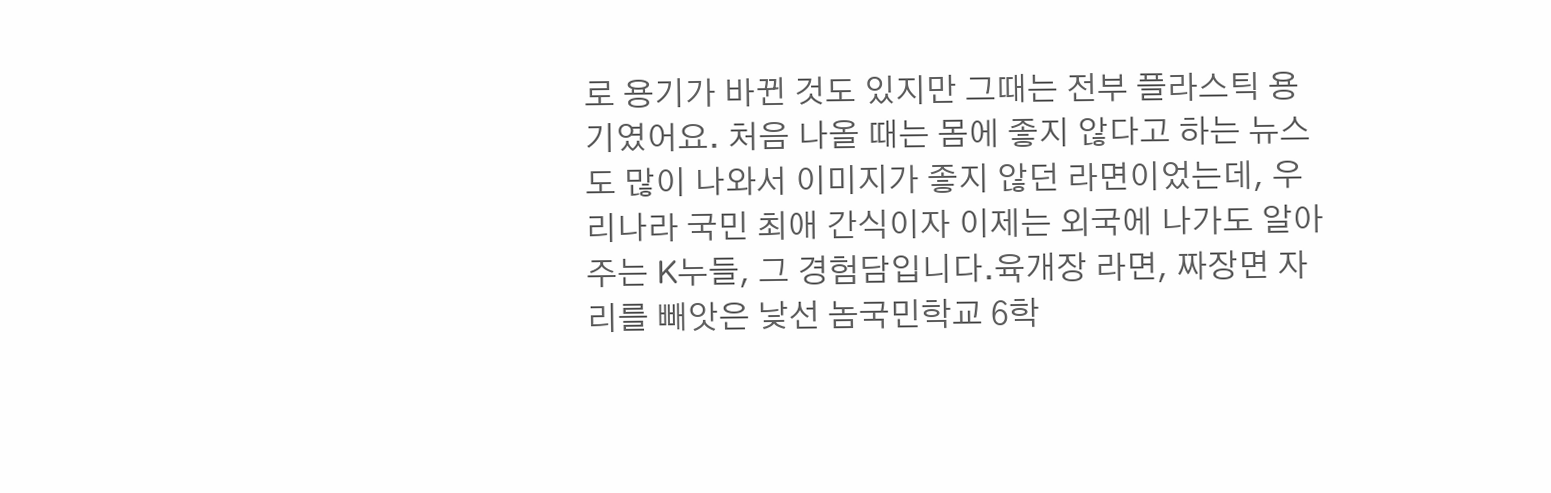로 용기가 바뀐 것도 있지만 그때는 전부 플라스틱 용기였어요. 처음 나올 때는 몸에 좋지 않다고 하는 뉴스도 많이 나와서 이미지가 좋지 않던 라면이었는데, 우리나라 국민 최애 간식이자 이제는 외국에 나가도 알아주는 K누들, 그 경험담입니다.육개장 라면, 짜장면 자리를 빼앗은 낯선 놈국민학교 6학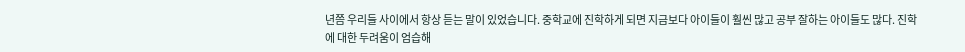년쯤 우리들 사이에서 항상 듣는 말이 있었습니다. 중학교에 진학하게 되면 지금보다 아이들이 훨씬 많고 공부 잘하는 아이들도 많다. 진학에 대한 두려움이 엄습해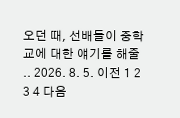오던 때, 선배들이 중학교에 대한 얘기를 해줄 .. 2026. 8. 5. 이전 1 2 3 4 다음